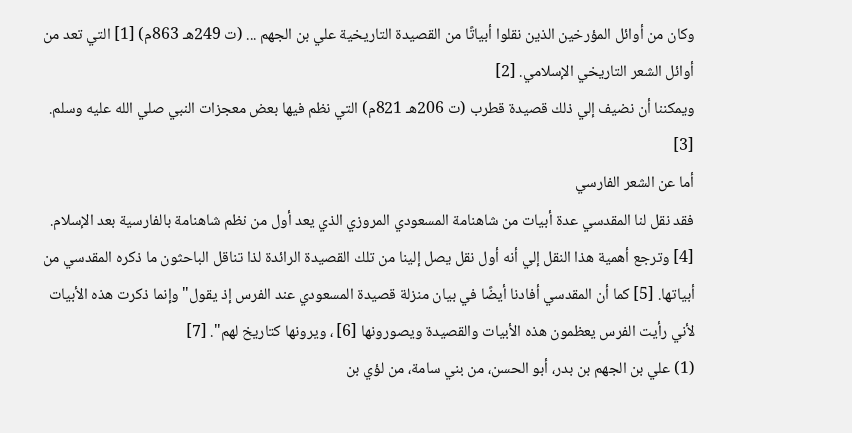وكان من أوائل المؤرخين الذين نقلوا أبياتًا من القصيدة التاريخية علي بن الجهم ... (ت 249هـ 863م) [1] التي تعد من أوائل الشعر التاريخي الإسلامي. [2]
ويمكننا أن نضيف إلي ذلك قصيدة قطرب (ت 206هـ 821م) التي نظم فيها بعض معجزات النبي صلي الله عليه وسلم. [3]
أما عن الشعر الفارسي
فقد نقل لنا المقدسي عدة أبيات من شاهنامة المسعودي المروزي الذي يعد أول من نظم شاهنامة بالفارسية بعد الإسلام. [4] وترجع أهمية هذا النقل إلي أنه أول نقل يصل إلينا من تلك القصيدة الرائدة لذا تناقل الباحثون ما ذكره المقدسي من أبياتها. [5] كما أن المقدسي أفادنا أيضًا في بيان منزلة قصيدة المسعودي عند الفرس إذ يقول"وإنما ذكرت هذه الأبيات لأني رأيت الفرس يعظمون هذه الأبيات والقصيدة ويصورونها [6] ، ويرونها كتاريخ لهم". [7]
(1) علي بن الجهم بن بدر، أبو الحسن، من بني سامة، من لؤي بن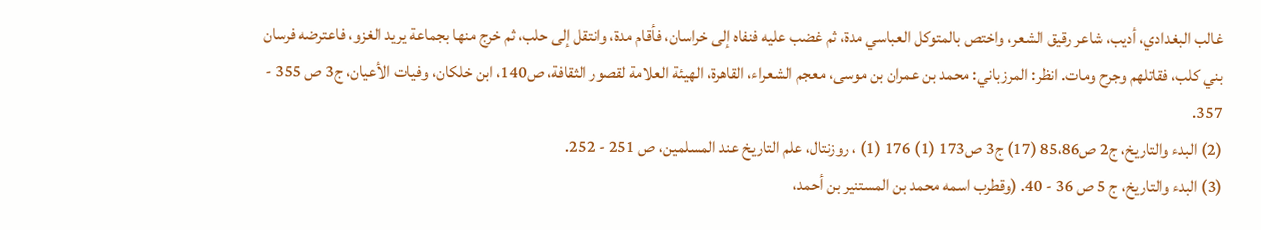غالب البغدادي، أديب، شاعر رقيق الشعر، واختص بالمتوكل العباسي مدة، ثم غضب عليه فنفاه إلى خراسان، فأقام مدة، وانتقل إلى حلب، ثم خرج منها بجماعة يريد الغزو، فاعترضه فرسان بني كلب، فقاتلهم وجرح ومات. انظر: المرزباني: محمد بن عمران بن موسى، معجم الشعراء، القاهرة، الهيئة العلامة لقصور الثقافة، ص140، ابن خلكان، وفيات الأعيان، ج3 ص 355 - 357.
(2) البدء والتاريخ، ج2 ص85،86 (17) ج3 ص173 (1) 176 (1) ، روزنتال، علم التاريخ عند المسلمين، ص 251 - 252.
(3) البدء والتاريخ، ج 5 ص 36 - 40. (وقطرب اسمه محمد بن المستنير بن أحمد،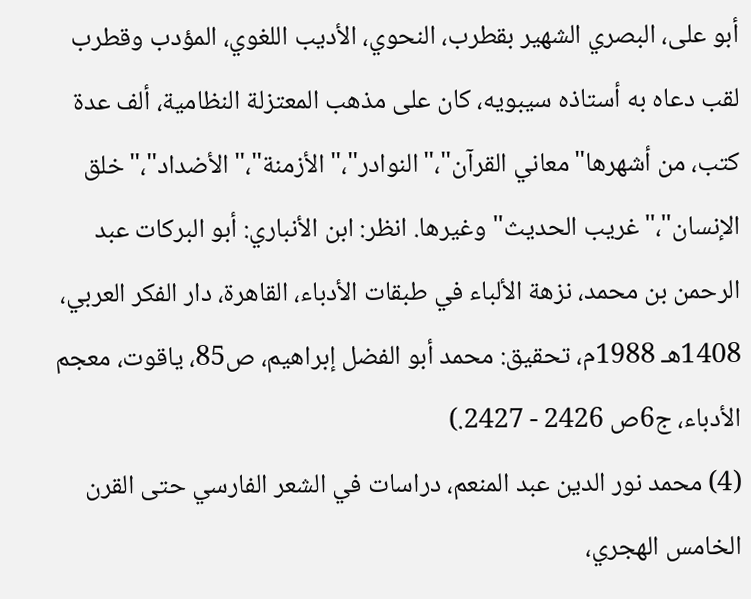أبو على، البصري الشهير بقطرب، النحوي، الأديب اللغوي، المؤدب وقطرب لقب دعاه به أستاذه سيبويه، كان على مذهب المعتزلة النظامية، ألف عدة كتب، من أشهرها"معاني القرآن"،"النوادر"،"الأزمنة"،"الأضداد"،"خلق الإنسان"،"غريب الحديث"وغيرها. انظر: ابن الأنباري: أبو البركات عبد الرحمن بن محمد، نزهة الألباء في طبقات الأدباء، القاهرة، دار الفكر العربي، 1408هـ 1988م، تحقيق: محمد أبو الفضل إبراهيم، ص85، ياقوت، معجم الأدباء، ج6ص 2426 - 2427.)
(4) محمد نور الدين عبد المنعم، دراسات في الشعر الفارسي حتى القرن الخامس الهجري،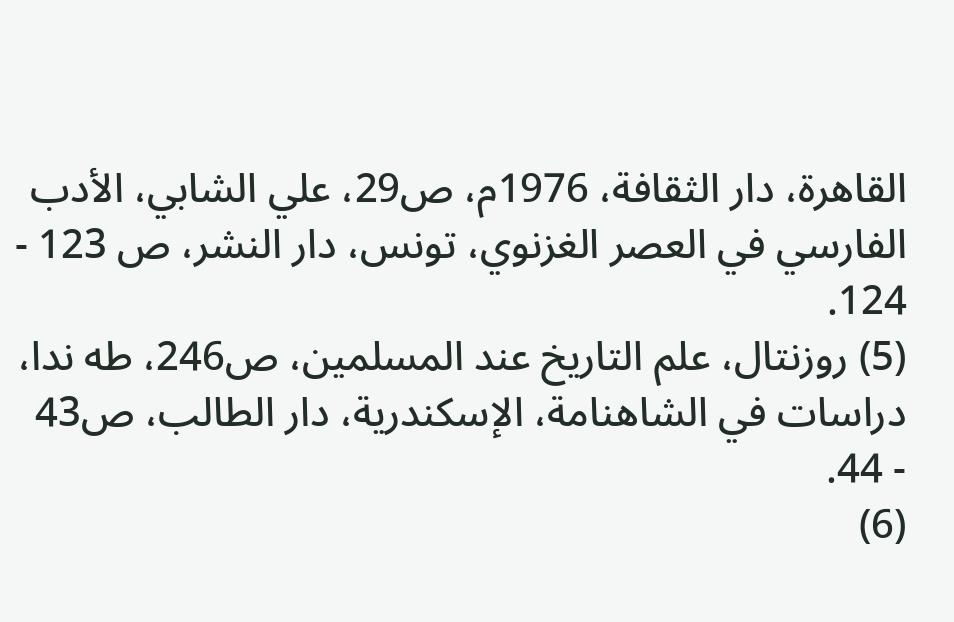القاهرة، دار الثقافة، 1976م، ص29، علي الشابي، الأدب الفارسي في العصر الغزنوي، تونس، دار النشر، ص 123 - 124.
(5) روزنتال، علم التاريخ عند المسلمين، ص246، طه ندا، دراسات في الشاهنامة، الإسكندرية، دار الطالب، ص43 - 44.
(6)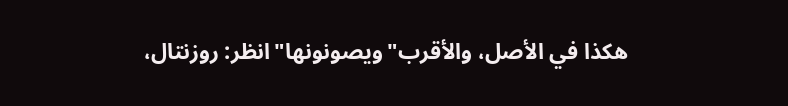هكذا في الأصل، والأقرب"ويصونونها"انظر: روزنتال،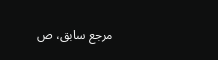مرجع سابق، ص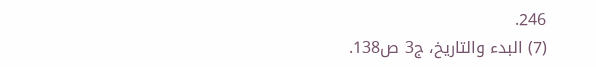246.
(7) البدء والتاريخ، ج3 ص138.